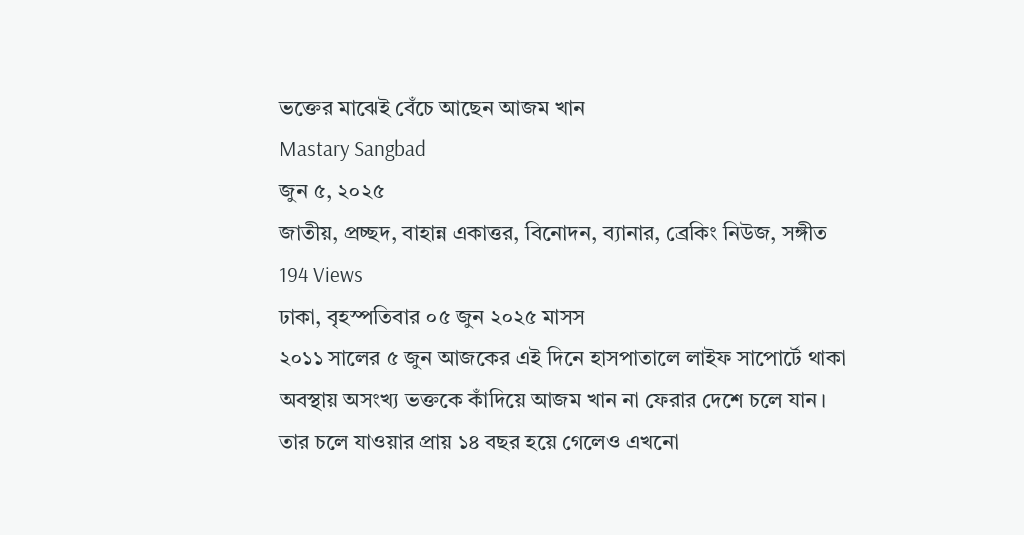ভক্তের মাঝেই বেঁচে আছেন আজম খান
Mastary Sangbad
জুন ৫, ২০২৫
জাতীয়, প্রচ্ছদ, বাহান্ন একাত্তর, বিনোদন, ব্যানার, ব্রেকিং নিউজ, সঙ্গীত
194 Views
ঢাকা, বৃহস্পতিবার ০৫ জুন ২০২৫ মাসস
২০১১ সালের ৫ জুন আজকের এই দিনে হাসপাতালে লাইফ সাপোর্টে থাকা অবস্থায় অসংখ্য ভক্তকে কাঁদিয়ে আজম খান না ফেরার দেশে চলে যান। তার চলে যাওয়ার প্রায় ১৪ বছর হয়ে গেলেও এখনো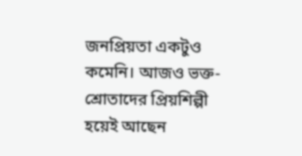জনপ্রিয়তা একটুও কমেনি। আজও ভক্ত-শ্রোতাদের প্রিয়শিল্পী হয়েই আছেন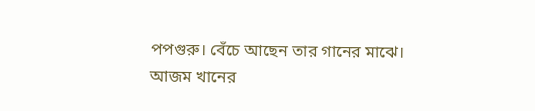পপগুরু। বেঁচে আছেন তার গানের মাঝে।
আজম খানের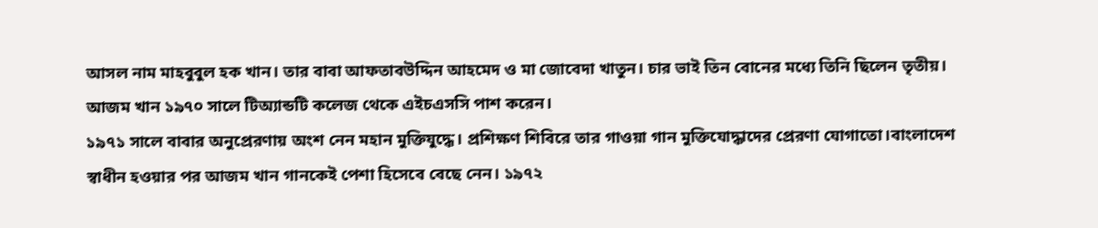আসল নাম মাহবুবুল হক খান। তার বাবা আফতাবউদ্দিন আহমেদ ও মা জোবেদা খাতুন। চার ভাই তিন বোনের মধ্যে তিনি ছিলেন তৃতীয়। আজম খান ১৯৭০ সালে টিঅ্যান্ডটি কলেজ থেকে এইচএসসি পাশ করেন।
১৯৭১ সালে বাবার অনুপ্রেরণায় অংশ নেন মহান মুক্তিযুদ্ধে। প্রশিক্ষণ শিবিরে তার গাওয়া গান মুক্তিযোদ্ধাদের প্রেরণা যোগাতো।বাংলাদেশ স্বাধীন হওয়ার পর আজম খান গানকেই পেশা হিসেবে বেছে নেন। ১৯৭২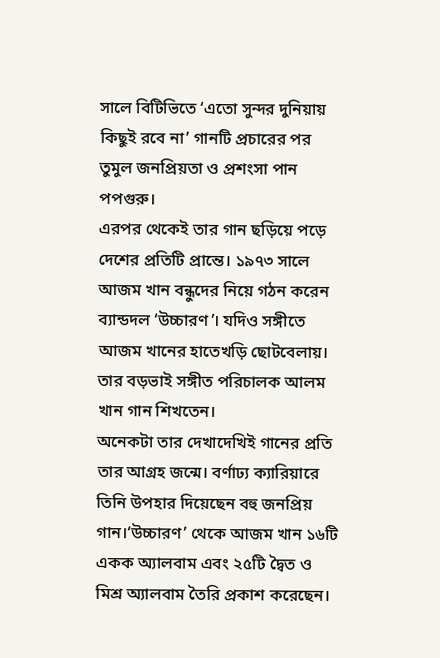সালে বিটিভিতে ‘এতো সুন্দর দুনিয়ায় কিছুই রবে না’ গানটি প্রচারের পর তুমুল জনপ্রিয়তা ও প্রশংসা পান পপগুরু।
এরপর থেকেই তার গান ছড়িয়ে পড়ে দেশের প্রতিটি প্রান্তে। ১৯৭৩ সালে আজম খান বন্ধুদের নিয়ে গঠন করেন ব্যান্ডদল ‘উচ্চারণ’। যদিও সঙ্গীতে আজম খানের হাতেখড়ি ছোটবেলায়। তার বড়ভাই সঙ্গীত পরিচালক আলম খান গান শিখতেন।
অনেকটা তার দেখাদেখিই গানের প্রতি তার আগ্রহ জন্মে। বর্ণাঢ্য ক্যারিয়ারে তিনি উপহার দিয়েছেন বহু জনপ্রিয় গান।‘উচ্চারণ’ থেকে আজম খান ১৬টি একক অ্যালবাম এবং ২৫টি দ্বৈত ও মিশ্র অ্যালবাম তৈরি প্রকাশ করেছেন।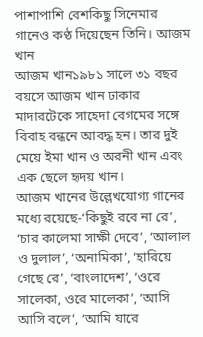পাশাপাশি বেশকিছু সিনেমার গানেও কণ্ঠ দিয়েছেন তিনি। আজম খান
আজম খান১৯৮১ সালে ৩১ বছর বয়সে আজম খান ঢাকার মাদারটেকে সাহেদা বেগমের সঙ্গে বিবাহ বন্ধনে আবদ্ধ হন। তার দুই মেয়ে ইমা খান ও অরনী খান এবং এক ছেলে হৃদয় খান।
আজম খানের উল্লেখযোগ্য গানের মধ্যে রয়েছে-‘কিছুই রবে না রে’, ‘চার কালেমা সাক্ষী দেবে’, ‘আলাল ও দুলাল’, ‘অনামিকা’, ‘হারিয়ে গেছে রে’, ‘বাংলাদেশ’, ‘ওরে সালেকা, ওরে মালেকা’, ‘আসি আসি বলে’, ‘আমি যারে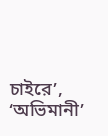চাইরে’, ‘অভিমানী’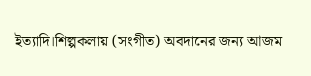ইত্যাদি।শিল্পকলায় (সংগীত) অবদানের জন্য আজম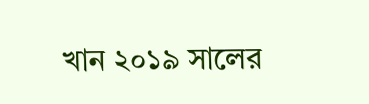খান ২০১৯ সালের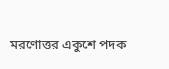মরণোত্তর একুশে পদক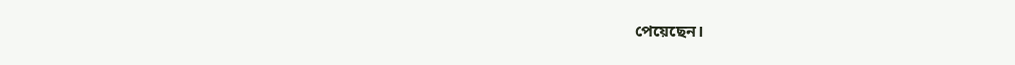পেয়েছেন।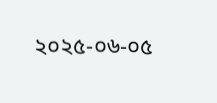২০২৫-০৬-০৫